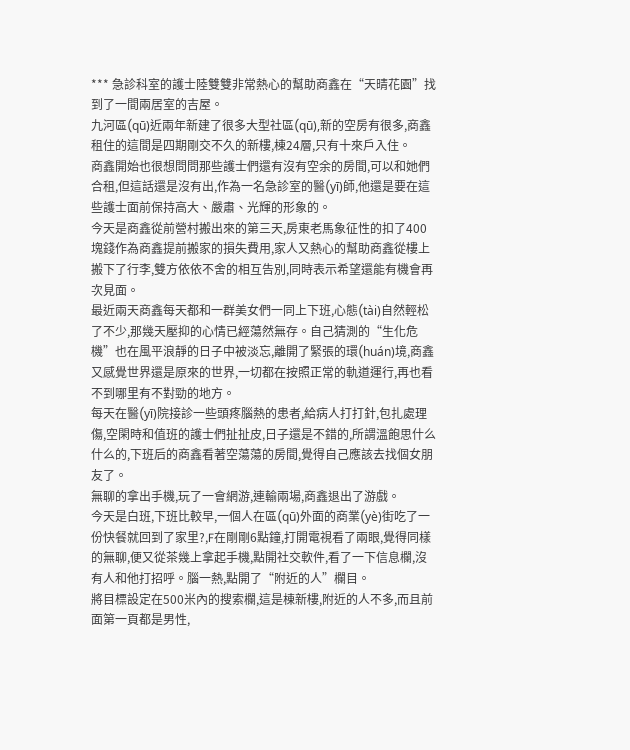*** 急診科室的護士陸雙雙非常熱心的幫助商鑫在“天晴花園”找到了一間兩居室的吉屋。
九河區(qū)近兩年新建了很多大型社區(qū),新的空房有很多,商鑫租住的這間是四期剛交不久的新樓,棟24層,只有十來戶入住。
商鑫開始也很想問問那些護士們還有沒有空余的房間,可以和她們合租,但這話還是沒有出,作為一名急診室的醫(yī)師,他還是要在這些護士面前保持高大、嚴肅、光輝的形象的。
今天是商鑫從前營村搬出來的第三天,房東老馬象征性的扣了400塊錢作為商鑫提前搬家的損失費用,家人又熱心的幫助商鑫從樓上搬下了行李,雙方依依不舍的相互告別,同時表示希望還能有機會再次見面。
最近兩天商鑫每天都和一群美女們一同上下班,心態(tài)自然輕松了不少,那幾天壓抑的心情已經蕩然無存。自己猜測的“生化危機”也在風平浪靜的日子中被淡忘,離開了緊張的環(huán)境,商鑫又感覺世界還是原來的世界,一切都在按照正常的軌道運行,再也看不到哪里有不對勁的地方。
每天在醫(yī)院接診一些頭疼腦熱的患者,給病人打打針,包扎處理傷,空閑時和值班的護士們扯扯皮,日子還是不錯的,所謂溫飽思什么什么的,下班后的商鑫看著空蕩蕩的房間,覺得自己應該去找個女朋友了。
無聊的拿出手機,玩了一會網游,連輸兩場,商鑫退出了游戲。
今天是白班,下班比較早,一個人在區(qū)外面的商業(yè)街吃了一份快餐就回到了家里?,F在剛剛6點鐘,打開電視看了兩眼,覺得同樣的無聊,便又從茶幾上拿起手機,點開社交軟件,看了一下信息欄,沒有人和他打招呼。腦一熱,點開了“附近的人”欄目。
將目標設定在500米內的搜索欄,這是棟新樓,附近的人不多,而且前面第一頁都是男性,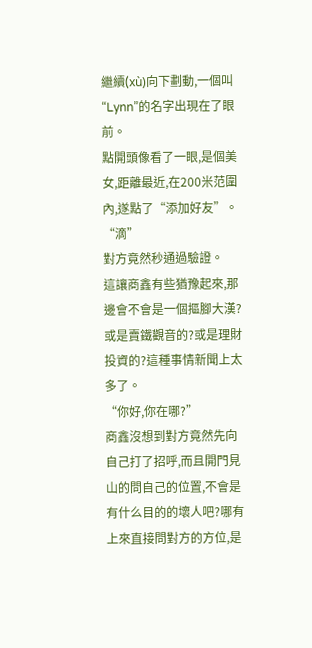繼續(xù)向下劃動,一個叫“Lynn”的名字出現在了眼前。
點開頭像看了一眼,是個美女,距離最近,在200米范圍內,遂點了“添加好友”。
“滴”
對方竟然秒通過驗證。
這讓商鑫有些猶豫起來,那邊會不會是一個摳腳大漢?或是賣鐵觀音的?或是理財投資的?這種事情新聞上太多了。
“你好,你在哪?”
商鑫沒想到對方竟然先向自己打了招呼,而且開門見山的問自己的位置,不會是有什么目的的壞人吧?哪有上來直接問對方的方位,是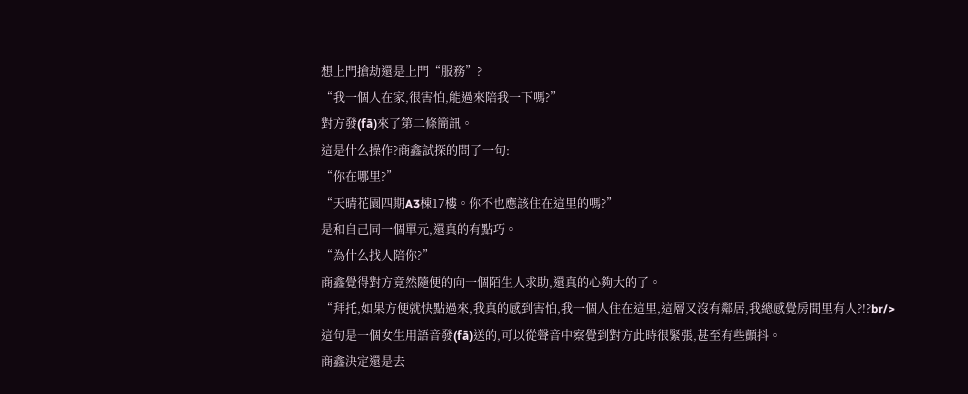想上門搶劫還是上門“服務”?
“我一個人在家,很害怕,能過來陪我一下嗎?”
對方發(fā)來了第二條簡訊。
這是什么操作?商鑫試探的問了一句:
“你在哪里?”
“天晴花園四期A3棟17樓。你不也應該住在這里的嗎?”
是和自己同一個單元,還真的有點巧。
“為什么找人陪你?”
商鑫覺得對方竟然隨便的向一個陌生人求助,還真的心夠大的了。
“拜托,如果方便就快點過來,我真的感到害怕,我一個人住在這里,這層又沒有鄰居,我總感覺房間里有人?!?br/>
這句是一個女生用語音發(fā)送的,可以從聲音中察覺到對方此時很緊張,甚至有些顫抖。
商鑫決定還是去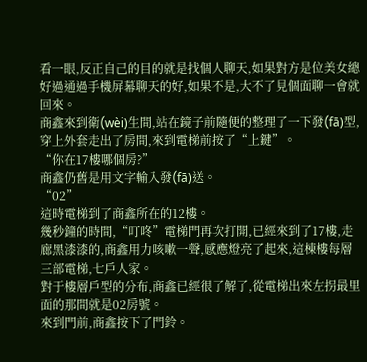看一眼,反正自己的目的就是找個人聊天,如果對方是位美女總好過通過手機屏幕聊天的好,如果不是,大不了見個面聊一會就回來。
商鑫來到衛(wèi)生間,站在鏡子前隨便的整理了一下發(fā)型,穿上外套走出了房間,來到電梯前按了“上鍵”。
“你在17樓哪個房?”
商鑫仍舊是用文字輸入發(fā)送。
“02”
這時電梯到了商鑫所在的12樓。
幾秒鐘的時間,“叮咚”電梯門再次打開,已經來到了17樓,走廊黑漆漆的,商鑫用力咳嗽一聲,感應燈亮了起來,這棟樓每層三部電梯,七戶人家。
對于樓層戶型的分布,商鑫已經很了解了,從電梯出來左拐最里面的那間就是02房號。
來到門前,商鑫按下了門鈴。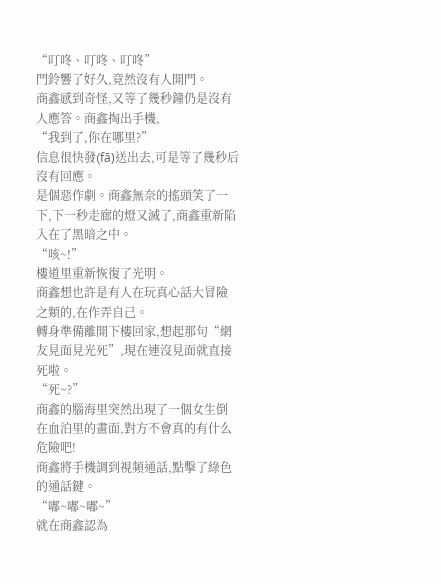“叮咚、叮咚、叮咚”
門鈴響了好久,竟然沒有人開門。
商鑫感到奇怪,又等了幾秒鐘仍是沒有人應答。商鑫掏出手機,
“我到了,你在哪里?”
信息很快發(fā)送出去,可是等了幾秒后沒有回應。
是個惡作劇。商鑫無奈的搖頭笑了一下,下一秒走廊的燈又滅了,商鑫重新陷入在了黑暗之中。
“咳~!”
樓道里重新恢復了光明。
商鑫想也許是有人在玩真心話大冒險之類的,在作弄自己。
轉身準備離開下樓回家,想起那句“網友見面見光死”,現在連沒見面就直接死啦。
“死~?”
商鑫的腦海里突然出現了一個女生倒在血泊里的畫面,對方不會真的有什么危險吧!
商鑫將手機調到視頻通話,點擊了綠色的通話鍵。
“嘟~嘟~嘟~”
就在商鑫認為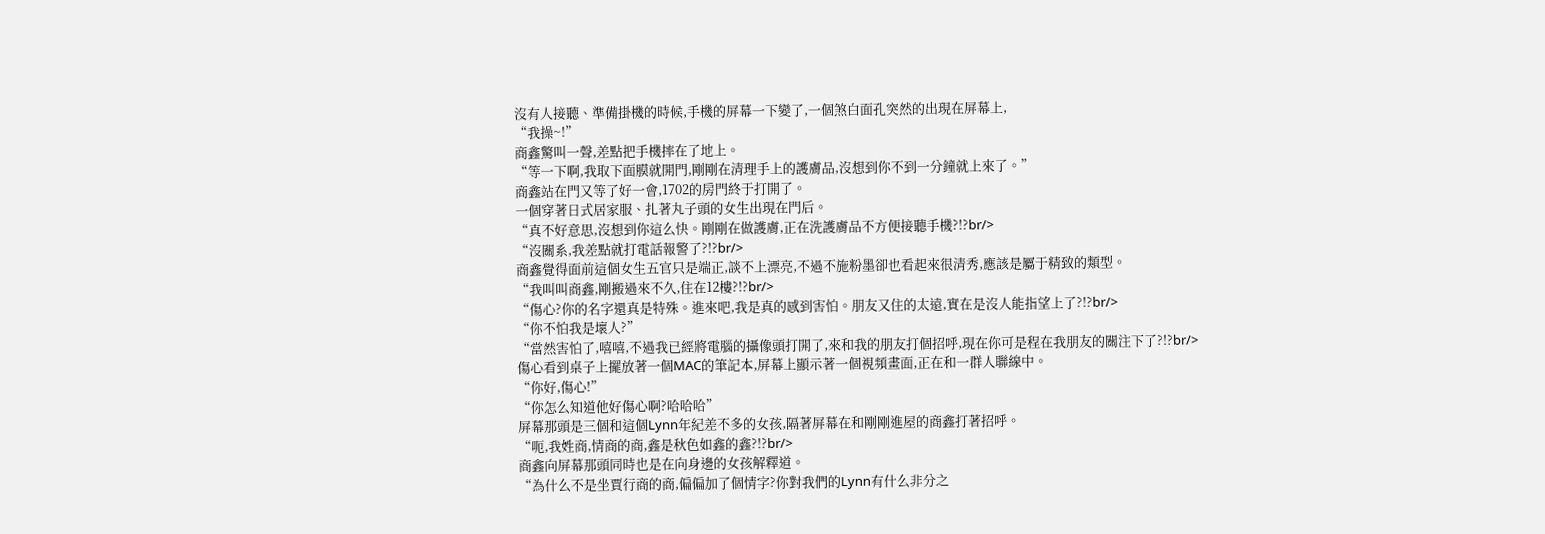沒有人接聽、準備掛機的時候,手機的屏幕一下變了,一個煞白面孔突然的出現在屏幕上,
“我操~!”
商鑫驚叫一聲,差點把手機摔在了地上。
“等一下啊,我取下面膜就開門,剛剛在清理手上的護膚品,沒想到你不到一分鐘就上來了。”
商鑫站在門又等了好一會,1702的房門終于打開了。
一個穿著日式居家服、扎著丸子頭的女生出現在門后。
“真不好意思,沒想到你這么快。剛剛在做護膚,正在洗護膚品不方便接聽手機?!?br/>
“沒關系,我差點就打電話報警了?!?br/>
商鑫覺得面前這個女生五官只是端正,談不上漂亮,不過不施粉墨卻也看起來很清秀,應該是屬于精致的類型。
“我叫叫商鑫,剛搬過來不久,住在12樓?!?br/>
“傷心?你的名字還真是特殊。進來吧,我是真的感到害怕。朋友又住的太遠,實在是沒人能指望上了?!?br/>
“你不怕我是壞人?”
“當然害怕了,嘻嘻,不過我已經將電腦的攝像頭打開了,來和我的朋友打個招呼,現在你可是程在我朋友的關注下了?!?br/>
傷心看到桌子上擺放著一個MAC的筆記本,屏幕上顯示著一個視頻畫面,正在和一群人聯線中。
“你好,傷心!”
“你怎么知道他好傷心啊?哈哈哈”
屏幕那頭是三個和這個Lynn年紀差不多的女孩,隔著屏幕在和剛剛進屋的商鑫打著招呼。
“呃,我姓商,情商的商,鑫是秋色如鑫的鑫?!?br/>
商鑫向屏幕那頭同時也是在向身邊的女孩解釋道。
“為什么不是坐賈行商的商,偏偏加了個情字?你對我們的Lynn有什么非分之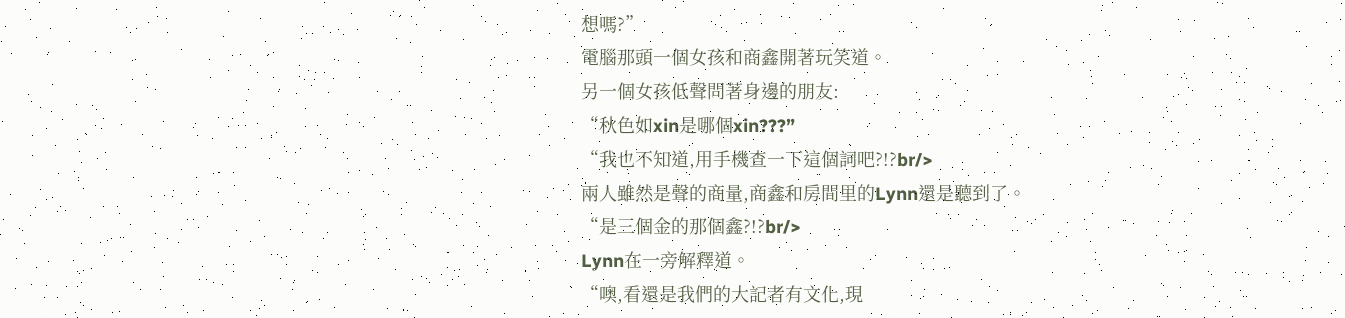想嗎?”
電腦那頭一個女孩和商鑫開著玩笑道。
另一個女孩低聲問著身邊的朋友:
“秋色如xin是哪個xin???”
“我也不知道,用手機查一下這個詞吧?!?br/>
兩人雖然是聲的商量,商鑫和房間里的Lynn還是聽到了。
“是三個金的那個鑫?!?br/>
Lynn在一旁解釋道。
“噢,看還是我們的大記者有文化,現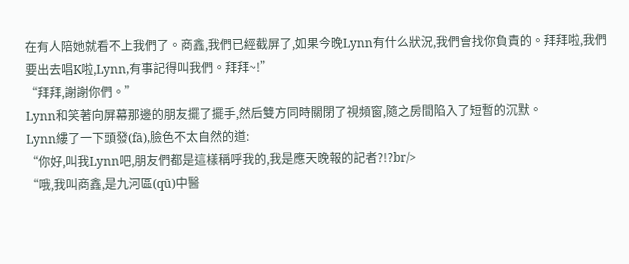在有人陪她就看不上我們了。商鑫,我們已經截屏了,如果今晚Lynn有什么狀況,我們會找你負責的。拜拜啦,我們要出去唱K啦,Lynn,有事記得叫我們。拜拜~!”
“拜拜,謝謝你們。”
Lynn和笑著向屏幕那邊的朋友擺了擺手,然后雙方同時關閉了視頻窗,隨之房間陷入了短暫的沉默。
Lynn縷了一下頭發(fā),臉色不太自然的道:
“你好,叫我Lynn吧,朋友們都是這樣稱呼我的,我是應天晚報的記者?!?br/>
“哦,我叫商鑫,是九河區(qū)中醫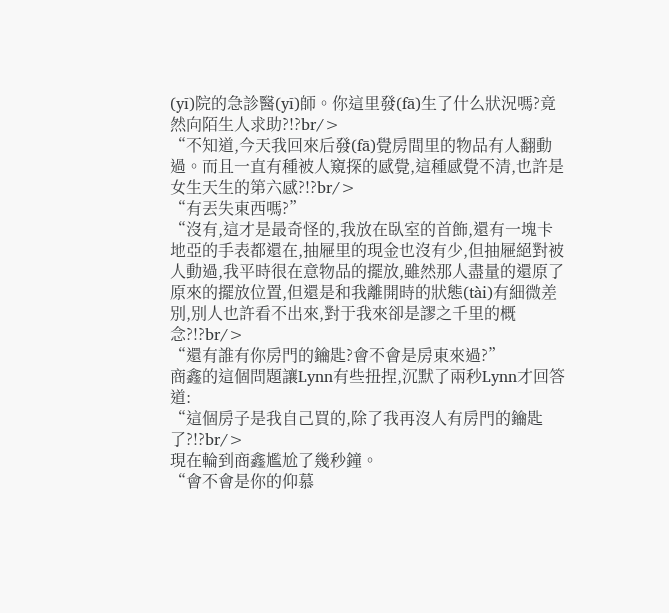(yī)院的急診醫(yī)師。你這里發(fā)生了什么狀況嗎?竟然向陌生人求助?!?br/>
“不知道,今天我回來后發(fā)覺房間里的物品有人翻動過。而且一直有種被人窺探的感覺,這種感覺不清,也許是女生天生的第六感?!?br/>
“有丟失東西嗎?”
“沒有,這才是最奇怪的,我放在臥室的首飾,還有一塊卡地亞的手表都還在,抽屜里的現金也沒有少,但抽屜絕對被人動過,我平時很在意物品的擺放,雖然那人盡量的還原了原來的擺放位置,但還是和我離開時的狀態(tài)有細微差別,別人也許看不出來,對于我來卻是謬之千里的概念?!?br/>
“還有誰有你房門的鑰匙?會不會是房東來過?”
商鑫的這個問題讓Lynn有些扭捏,沉默了兩秒Lynn才回答道:
“這個房子是我自己買的,除了我再沒人有房門的鑰匙了?!?br/>
現在輪到商鑫尷尬了幾秒鐘。
“會不會是你的仰慕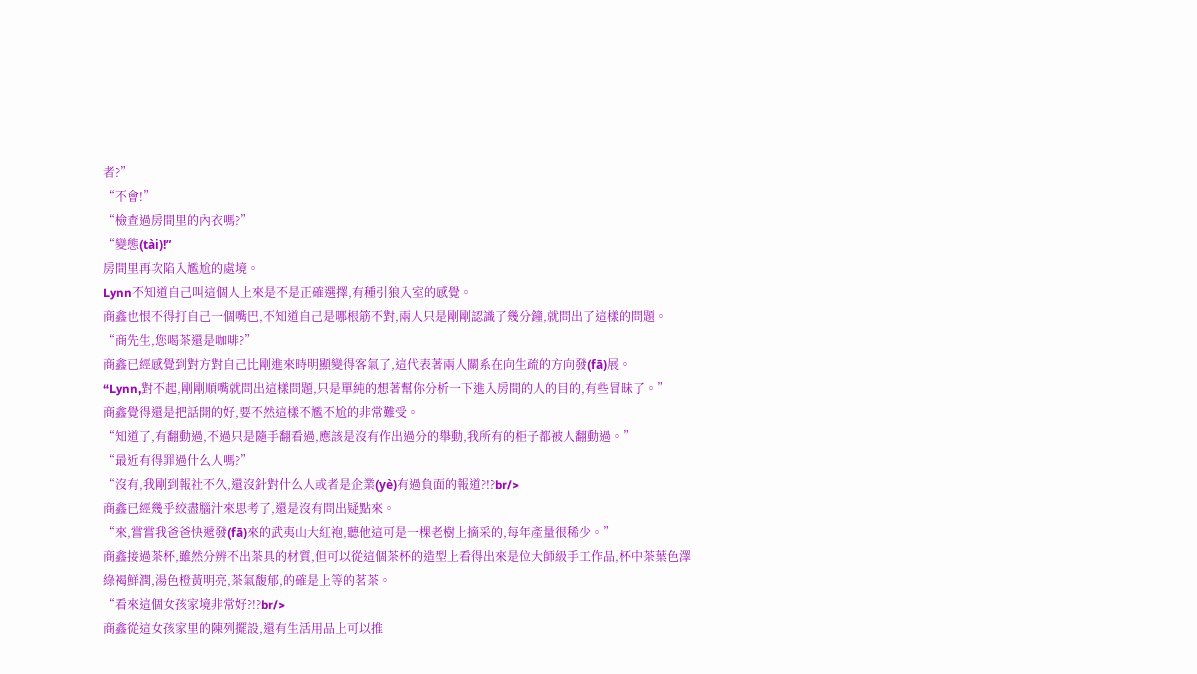者?”
“不會!”
“檢查過房間里的內衣嗎?”
“變態(tài)!”
房間里再次陷入尷尬的處境。
Lynn不知道自己叫這個人上來是不是正確選擇,有種引狼入室的感覺。
商鑫也恨不得打自己一個嘴巴,不知道自己是哪根筋不對,兩人只是剛剛認識了幾分鐘,就問出了這樣的問題。
“商先生,您喝茶還是咖啡?”
商鑫已經感覺到對方對自己比剛進來時明顯變得客氣了,這代表著兩人關系在向生疏的方向發(fā)展。
“Lynn,對不起,剛剛順嘴就問出這樣問題,只是單純的想著幫你分析一下進入房間的人的目的,有些冒昧了。”
商鑫覺得還是把話開的好,要不然這樣不尷不尬的非常難受。
“知道了,有翻動過,不過只是隨手翻看過,應該是沒有作出過分的舉動,我所有的柜子都被人翻動過。”
“最近有得罪過什么人嗎?”
“沒有,我剛到報社不久,還沒針對什么人或者是企業(yè)有過負面的報道?!?br/>
商鑫已經幾乎絞盡腦汁來思考了,還是沒有問出疑點來。
“來,嘗嘗我爸爸快遞發(fā)來的武夷山大紅袍,聽他這可是一棵老樹上摘采的,每年產量很稀少。”
商鑫接過茶杯,雖然分辨不出茶具的材質,但可以從這個茶杯的造型上看得出來是位大師級手工作品,杯中茶葉色澤綠褐鮮潤,湯色橙黃明亮,茶氣馥郁,的確是上等的茗茶。
“看來這個女孩家境非常好?!?br/>
商鑫從這女孩家里的陳列擺設,還有生活用品上可以推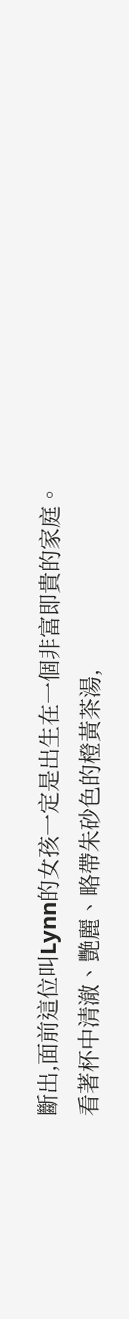斷出,面前這位叫Lynn的女孩一定是出生在一個非富即貴的家庭。
看著杯中清澈、艷麗、略帶朱砂色的橙黃茶湯,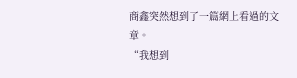商鑫突然想到了一篇網上看過的文章。
“我想到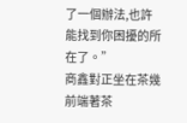了一個辦法,也許能找到你困擾的所在了。”
商鑫對正坐在茶幾前端著茶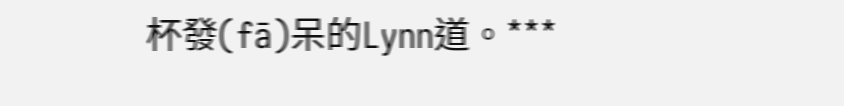杯發(fā)呆的Lynn道。***